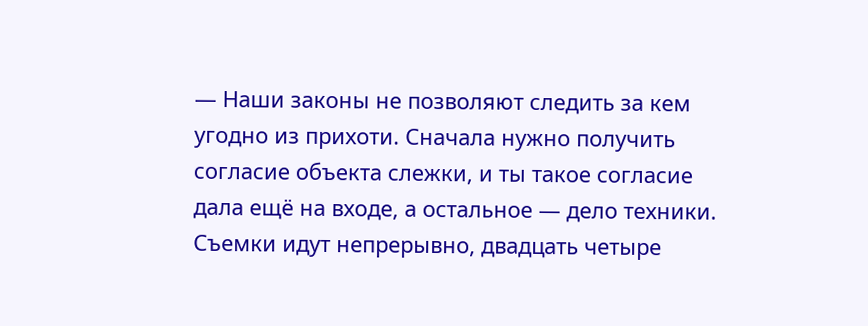— Наши законы не позволяют следить за кем угодно из прихоти. Сначала нужно получить согласие объекта слежки, и ты такое согласие дала ещё на входе, а остальное — дело техники. Съемки идут непрерывно, двадцать четыре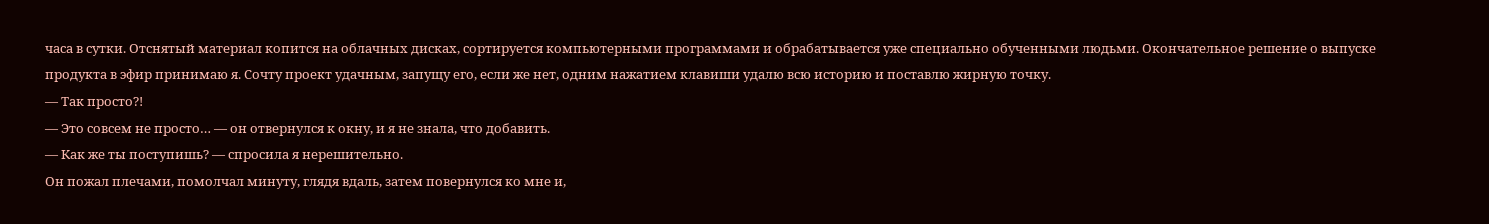часа в сутки. Отснятый материал копится на облачных дисках, сортируется компьютерными программами и обрабатывается уже специально обученными людьми. Окончательное решение о выпуске продукта в эфир принимаю я. Сочту проект удачным, запущу его, если же нет, одним нажатием клавиши удалю всю историю и поставлю жирную точку.
— Так просто?!
— Это совсем не просто… — он отвернулся к окну, и я не знала, что добавить.
— Как же ты поступишь? — спросила я нерешительно.
Он пожал плечами, помолчал минуту, глядя вдаль, затем повернулся ко мне и,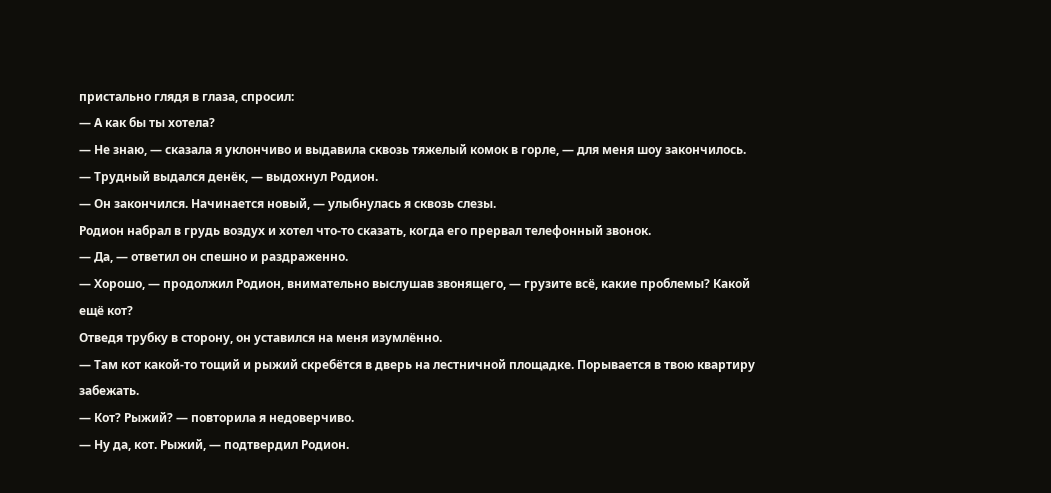пристально глядя в глаза, спросил:
— А как бы ты хотела?
— Не знаю, — сказала я уклончиво и выдавила сквозь тяжелый комок в горле, — для меня шоу закончилось.
— Трудный выдался денёк, — выдохнул Родион.
— Он закончился. Начинается новый, — улыбнулась я сквозь слезы.
Родион набрал в грудь воздух и хотел что-то сказать, когда его прервал телефонный звонок.
— Да, — ответил он спешно и раздраженно.
— Хорошо, — продолжил Родион, внимательно выслушав звонящего, — грузите всё, какие проблемы? Какой ещё кот?
Отведя трубку в сторону, он уставился на меня изумлённо.
— Там кот какой-то тощий и рыжий скребётся в дверь на лестничной площадке. Порывается в твою квартиру забежать.
— Кот? Рыжий? — повторила я недоверчиво.
— Ну да, кот. Рыжий, — подтвердил Родион.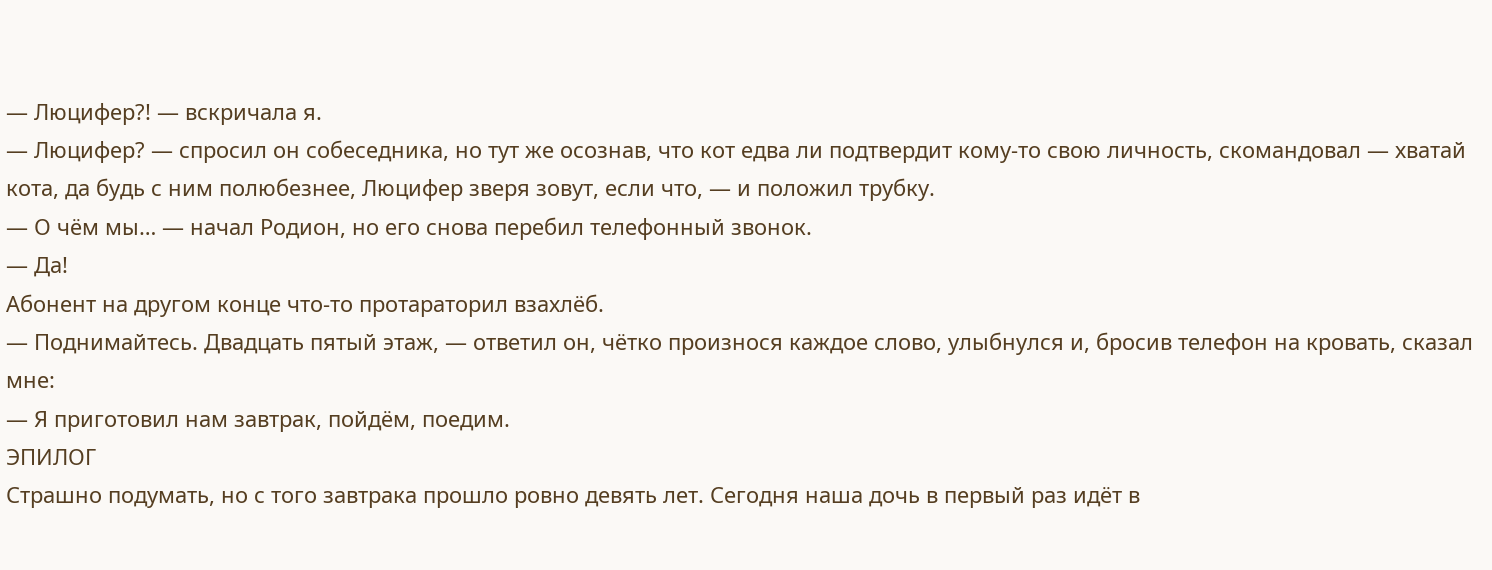— Люцифер?! — вскричала я.
— Люцифер? — спросил он собеседника, но тут же осознав, что кот едва ли подтвердит кому-то свою личность, скомандовал — хватай кота, да будь с ним полюбезнее, Люцифер зверя зовут, если что, — и положил трубку.
— О чём мы… — начал Родион, но его снова перебил телефонный звонок.
— Да!
Абонент на другом конце что-то протараторил взахлёб.
— Поднимайтесь. Двадцать пятый этаж, — ответил он, чётко произнося каждое слово, улыбнулся и, бросив телефон на кровать, сказал мне:
— Я приготовил нам завтрак, пойдём, поедим.
ЭПИЛОГ
Страшно подумать, но с того завтрака прошло ровно девять лет. Сегодня наша дочь в первый раз идёт в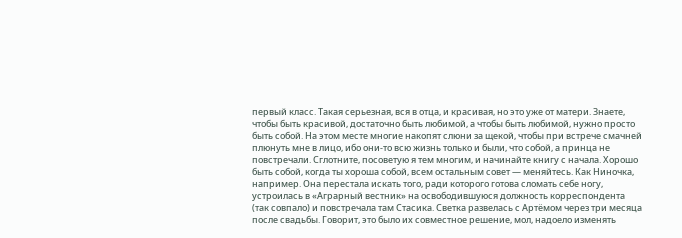первый класс. Такая серьезная, вся в отца, и красивая, но это уже от матери. Знаете, чтобы быть красивой, достаточно быть любимой, а чтобы быть любимой, нужно просто быть собой. На этом месте многие накопят слюни за щекой, чтобы при встрече смачней плюнуть мне в лицо, ибо они-то всю жизнь только и были, что собой, а принца не повстречали. Сглотните, посоветую я тем многим, и начинайте книгу с начала. Хорошо быть собой, когда ты хороша собой, всем остальным совет — меняйтесь. Как Ниночка, например. Она перестала искать того, ради которого готова сломать себе ногу, устроилась в «Аграрный вестник» на освободившуюся должность корреспондента (так совпало) и повстречала там Стасика. Светка развелась с Артёмом через три месяца после свадьбы. Говорит, это было их совместное решение, мол, надоело изменять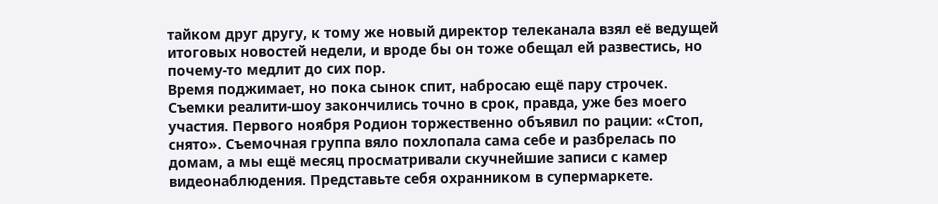тайком друг другу, к тому же новый директор телеканала взял её ведущей итоговых новостей недели, и вроде бы он тоже обещал ей развестись, но почему-то медлит до сих пор.
Время поджимает, но пока сынок спит, набросаю ещё пару строчек.
Съемки реалити-шоу закончились точно в срок, правда, уже без моего участия. Первого ноября Родион торжественно объявил по рации: «Стоп, снято». Съемочная группа вяло похлопала сама себе и разбрелась по домам, а мы ещё месяц просматривали скучнейшие записи с камер видеонаблюдения. Представьте себя охранником в супермаркете.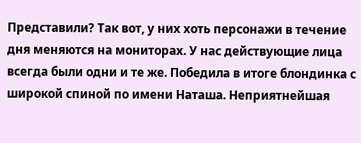Представили? Так вот, у них хоть персонажи в течение дня меняются на мониторах. У нас действующие лица всегда были одни и те же. Победила в итоге блондинка с широкой спиной по имени Наташа. Неприятнейшая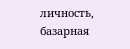личность, базарная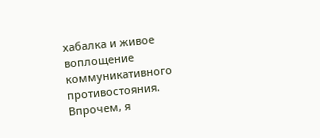хабалка и живое воплощение коммуникативного противостояния. Впрочем, я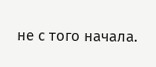не с того начала.